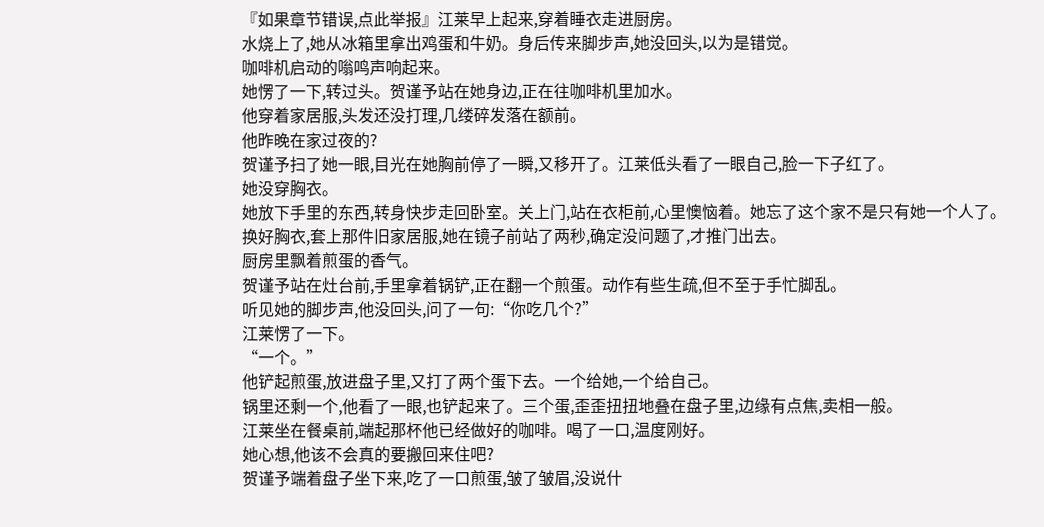『如果章节错误,点此举报』江莱早上起来,穿着睡衣走进厨房。
水烧上了,她从冰箱里拿出鸡蛋和牛奶。身后传来脚步声,她没回头,以为是错觉。
咖啡机启动的嗡鸣声响起来。
她愣了一下,转过头。贺谨予站在她身边,正在往咖啡机里加水。
他穿着家居服,头发还没打理,几缕碎发落在额前。
他昨晚在家过夜的?
贺谨予扫了她一眼,目光在她胸前停了一瞬,又移开了。江莱低头看了一眼自己,脸一下子红了。
她没穿胸衣。
她放下手里的东西,转身快步走回卧室。关上门,站在衣柜前,心里懊恼着。她忘了这个家不是只有她一个人了。
换好胸衣,套上那件旧家居服,她在镜子前站了两秒,确定没问题了,才推门出去。
厨房里飘着煎蛋的香气。
贺谨予站在灶台前,手里拿着锅铲,正在翻一个煎蛋。动作有些生疏,但不至于手忙脚乱。
听见她的脚步声,他没回头,问了一句:“你吃几个?”
江莱愣了一下。
“一个。”
他铲起煎蛋,放进盘子里,又打了两个蛋下去。一个给她,一个给自己。
锅里还剩一个,他看了一眼,也铲起来了。三个蛋,歪歪扭扭地叠在盘子里,边缘有点焦,卖相一般。
江莱坐在餐桌前,端起那杯他已经做好的咖啡。喝了一口,温度刚好。
她心想,他该不会真的要搬回来住吧?
贺谨予端着盘子坐下来,吃了一口煎蛋,皱了皱眉,没说什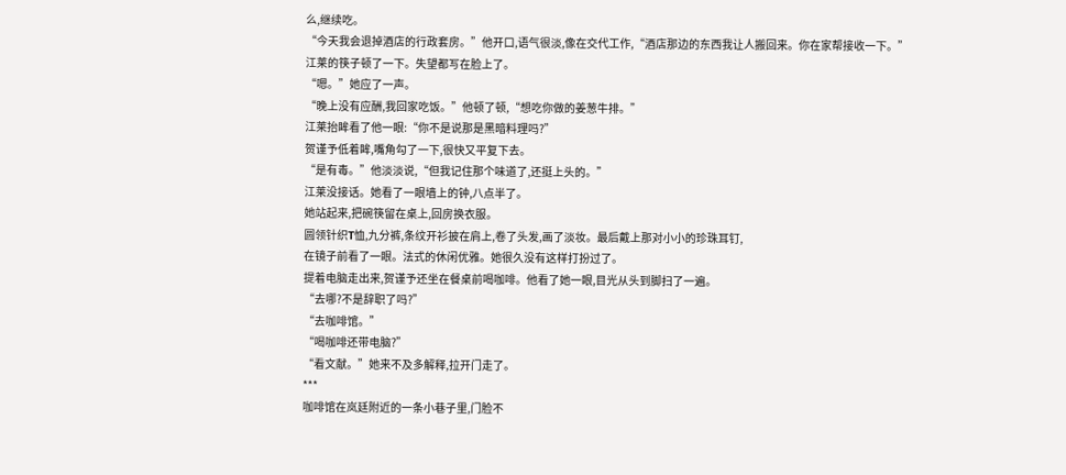么,继续吃。
“今天我会退掉酒店的行政套房。”他开口,语气很淡,像在交代工作,“酒店那边的东西我让人搬回来。你在家帮接收一下。”
江莱的筷子顿了一下。失望都写在脸上了。
“嗯。”她应了一声。
“晚上没有应酬,我回家吃饭。”他顿了顿,“想吃你做的姜葱牛排。”
江莱抬眸看了他一眼:“你不是说那是黑暗料理吗?”
贺谨予低着眸,嘴角勾了一下,很快又平复下去。
“是有毒。”他淡淡说,“但我记住那个味道了,还挺上头的。”
江莱没接话。她看了一眼墙上的钟,八点半了。
她站起来,把碗筷留在桌上,回房换衣服。
圆领针织T恤,九分裤,条纹开衫披在肩上,卷了头发,画了淡妆。最后戴上那对小小的珍珠耳钉,
在镜子前看了一眼。法式的休闲优雅。她很久没有这样打扮过了。
提着电脑走出来,贺谨予还坐在餐桌前喝咖啡。他看了她一眼,目光从头到脚扫了一遍。
“去哪?不是辞职了吗?”
“去咖啡馆。”
“喝咖啡还带电脑?”
“看文献。”她来不及多解释,拉开门走了。
***
咖啡馆在岚廷附近的一条小巷子里,门脸不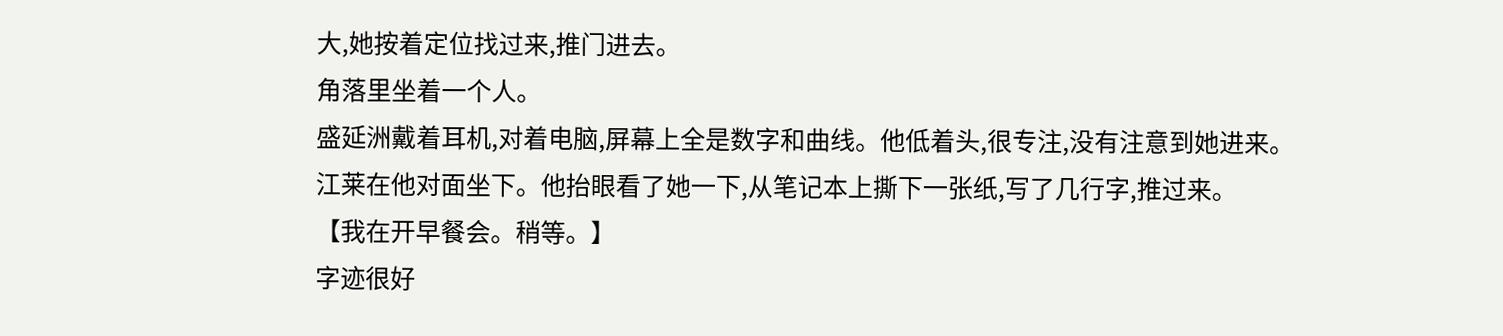大,她按着定位找过来,推门进去。
角落里坐着一个人。
盛延洲戴着耳机,对着电脑,屏幕上全是数字和曲线。他低着头,很专注,没有注意到她进来。
江莱在他对面坐下。他抬眼看了她一下,从笔记本上撕下一张纸,写了几行字,推过来。
【我在开早餐会。稍等。】
字迹很好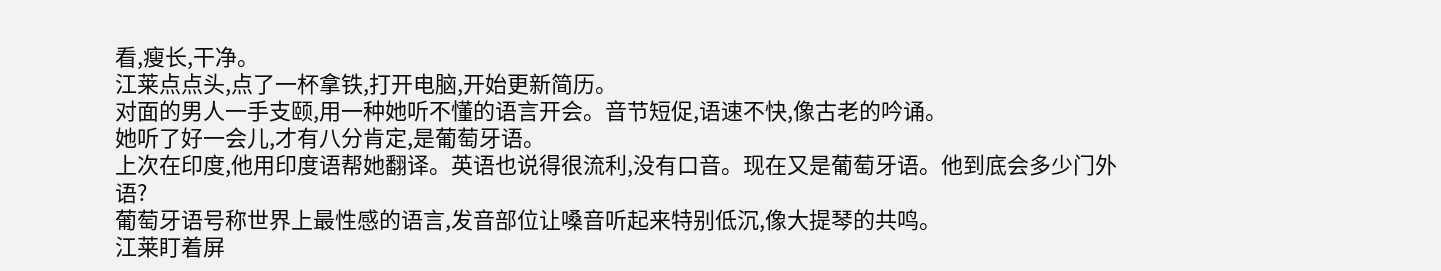看,瘦长,干净。
江莱点点头,点了一杯拿铁,打开电脑,开始更新简历。
对面的男人一手支颐,用一种她听不懂的语言开会。音节短促,语速不快,像古老的吟诵。
她听了好一会儿,才有八分肯定,是葡萄牙语。
上次在印度,他用印度语帮她翻译。英语也说得很流利,没有口音。现在又是葡萄牙语。他到底会多少门外语?
葡萄牙语号称世界上最性感的语言,发音部位让嗓音听起来特别低沉,像大提琴的共鸣。
江莱盯着屏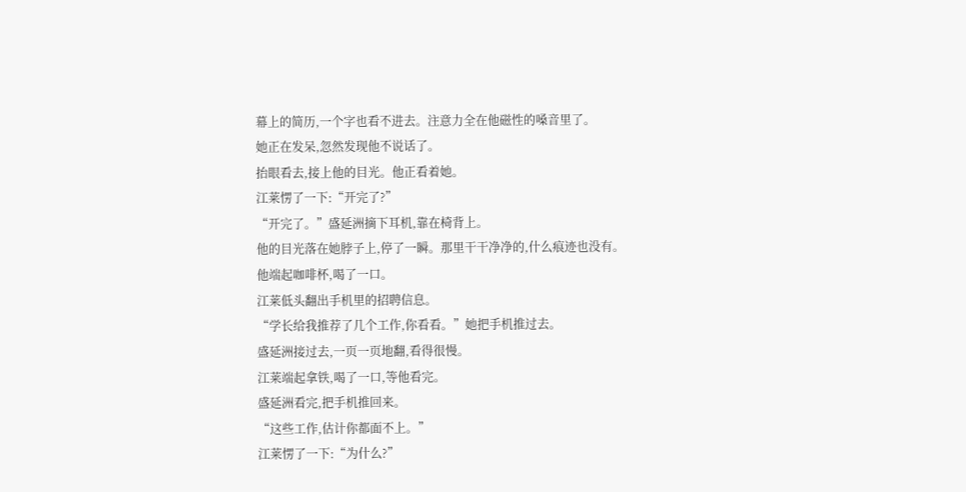幕上的简历,一个字也看不进去。注意力全在他磁性的嗓音里了。
她正在发呆,忽然发现他不说话了。
抬眼看去,接上他的目光。他正看着她。
江莱愣了一下:“开完了?”
“开完了。”盛延洲摘下耳机,靠在椅背上。
他的目光落在她脖子上,停了一瞬。那里干干净净的,什么痕迹也没有。
他端起咖啡杯,喝了一口。
江莱低头翻出手机里的招聘信息。
“学长给我推荐了几个工作,你看看。”她把手机推过去。
盛延洲接过去,一页一页地翻,看得很慢。
江莱端起拿铁,喝了一口,等他看完。
盛延洲看完,把手机推回来。
“这些工作,估计你都面不上。”
江莱愣了一下:“为什么?”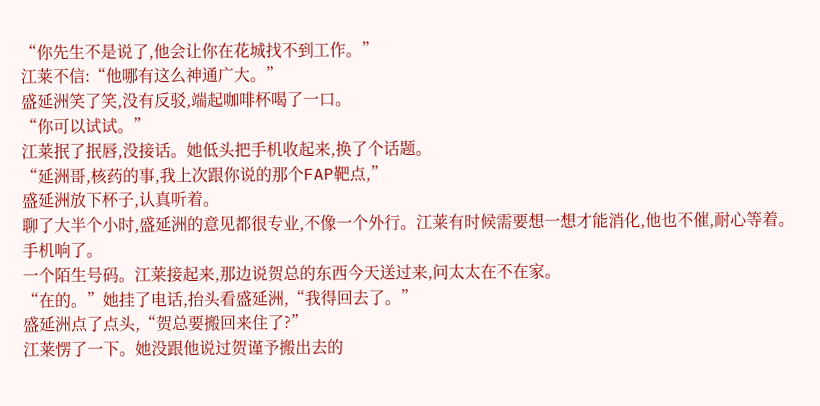“你先生不是说了,他会让你在花城找不到工作。”
江莱不信:“他哪有这么神通广大。”
盛延洲笑了笑,没有反驳,端起咖啡杯喝了一口。
“你可以试试。”
江莱抿了抿唇,没接话。她低头把手机收起来,换了个话题。
“延洲哥,核药的事,我上次跟你说的那个FAP靶点,”
盛延洲放下杯子,认真听着。
聊了大半个小时,盛延洲的意见都很专业,不像一个外行。江莱有时候需要想一想才能消化,他也不催,耐心等着。
手机响了。
一个陌生号码。江莱接起来,那边说贺总的东西今天送过来,问太太在不在家。
“在的。”她挂了电话,抬头看盛延洲,“我得回去了。”
盛延洲点了点头,“贺总要搬回来住了?”
江莱愣了一下。她没跟他说过贺谨予搬出去的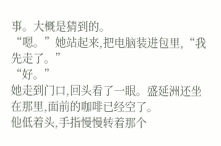事。大概是猜到的。
“嗯。”她站起来,把电脑装进包里,“我先走了。”
“好。”
她走到门口,回头看了一眼。盛延洲还坐在那里,面前的咖啡已经空了。
他低着头,手指慢慢转着那个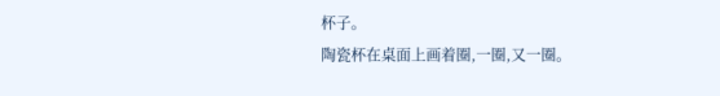杯子。
陶瓷杯在桌面上画着圈,一圈,又一圈。